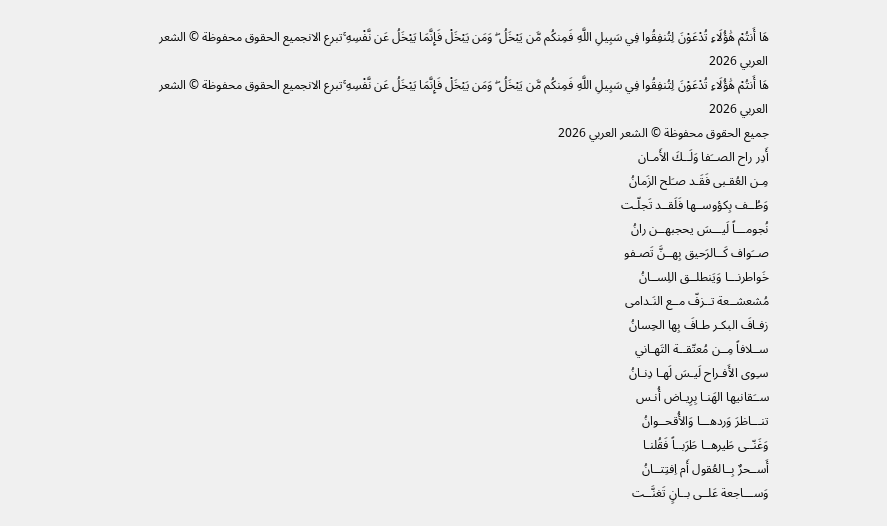هَا أَنتُمْ هَٰؤُلَاءِ تُدْعَوْنَ لِتُنفِقُوا فِي سَبِيلِ اللَّهِ فَمِنكُم مَّن يَبْخَلُ ۖ وَمَن يَبْخَلْ فَإِنَّمَا يَبْخَلُ عَن نَّفْسِهِ ۚتبرع الانجميع الحقوق محفوظة © الشعر العربي 2026
هَا أَنتُمْ هَٰؤُلَاءِ تُدْعَوْنَ لِتُنفِقُوا فِي سَبِيلِ اللَّهِ فَمِنكُم مَّن يَبْخَلُ ۖ وَمَن يَبْخَلْ فَإِنَّمَا يَبْخَلُ عَن نَّفْسِهِ ۚتبرع الانجميع الحقوق محفوظة © الشعر العربي 2026
جميع الحقوق محفوظة © الشعر العربي 2026
أَدِر راح الصــَفا وَلَــكَ الأَمـان
مِـن العُقـبى فَقَـد صـَلح الزَمانُ
وَطُــف بِكؤوســها فَلَقــد تَجلّـت
نُجومـــاً لَيـــسَ يحجبهــن رانُ
صــَواف كَــالرَحيق بِهــنَّ تَصـفو
خَواطرنـــا وَيَنطلــق اللِســانُ
مُشعشــعة تــزفّ مــع النَـدامى
زفـافَ البكـر طـافَ بِها الحِسانُ
ســلافاً مِــن مُعتّقــة التَهـاني
سـِوى الأَفـراح لَيـسَ لَهـا دِنـانُ
ســَقانيها الهَنـا بِرِيـاض أُنـس
تنـــاظرَ وَردهـــا وَالأُقحــوانُ
وَغَنّــى طَيرهــا طَرَبــاً فَقُلنـا
أَســحرٌ بِــالعُقول أَم اِفتِتــانُ
وَســـاجعة عَلــى بــانٍ تَغنَّــت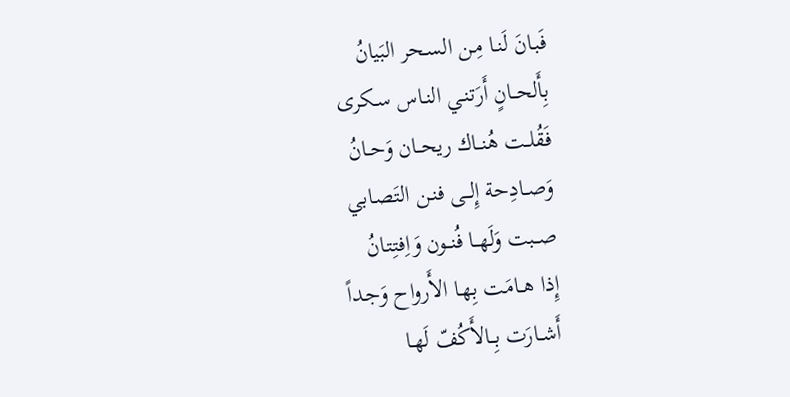فَبـانَ لَنـا مِـن السـحر البَيانُ
بِأَلحــانٍ أَرَتنـي النـاس سـكرى
فَقُلــت هُنــاك ريحــان وَحــانُ
وَصــادِحة إِلــى فنـن التَصـابي
صــبت وَلَهــا فُنــون وَاِفتِتـانُ
إِذا هــامَت بِهـا الأَرواح وَجـداً
أَشــارَت بِــالأَكُفّ لَهـا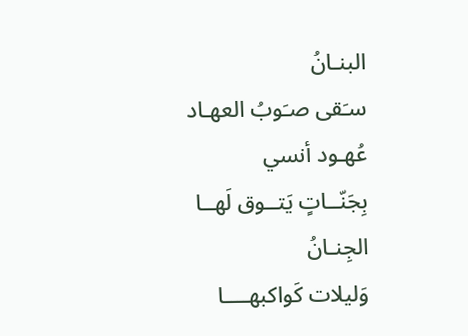البنـانُ
سـَقى صـَوبُ العهـاد عُهـود أنسي
بِجَنّــاتٍ يَتــوق لَهــا الجِنـانُ
وَليلات كَواكبهــــا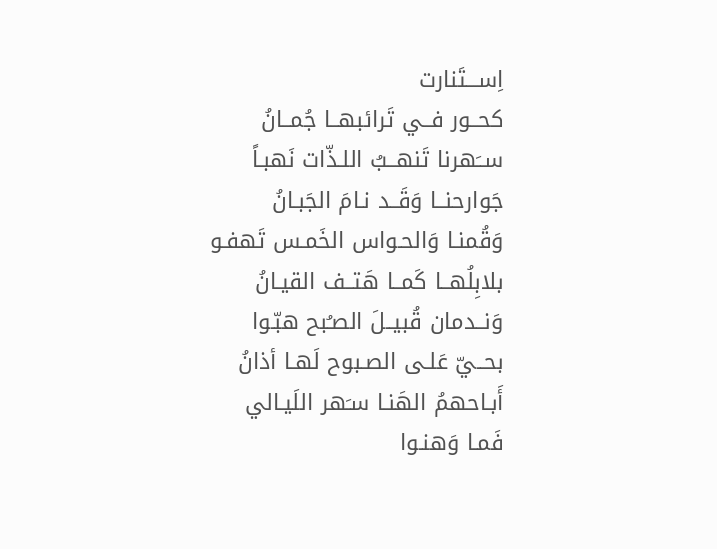اِســـتَنارت
كحــور فــي تَرائبهــا جُمــانُ
ســَهرنا تَنهــبُ اللـذّات نَهبـاً
جَوارحنــا وَقَــد نـامَ الجَبـانُ
وَقُمنـا وَالحـواس الخَمـس تَهفـو
بلابِلُهــا كَمــا هَتــف القيـانُ
وَنــدمان قُبيــلَ الصـُبح هبّـوا
بحــيّ عَلـى الصـبوح لَهـا أذانُ
أَبـاحهمُ الهَنـا سـَهر اللَيـالي
فَمـا وَهنـوا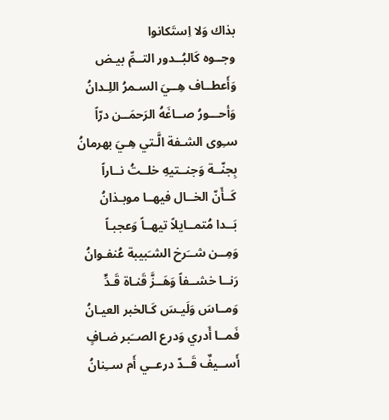بذاك وَلا اِستَكانوا
وجــوه كَالبُــدور التــمِّ بيـض
وَأَعطــاف هِــيَ السـمرُ اللِـدانُ
وَأحـــورُ صــاغَهُ الرَحمَــن درّاً
سـِوى الشـفة الَّـتي هِـيَ بهرمانُ
بِجنّــة وَجنــتيهِ خلــتُ نــاراً
كَــأَنّ الخــال فيهــا موبـذانُ
بَــدا مُتمــايلاً تيهــاً وَعجبـاً
وَمِــن شــَرخ الشـَبيبة عُنفـوانُ
رَنــا خشــفاً وَهَــزَّ قَنـاة قَـدٍّ
وَمــاسَ وَلَيـسَ كَـالخبر العيـانُ
فَمــا أَدري وَدرع الصــَبر ضـافٍ
أَســيفٌ قَــدّ درعــي أَم ســِنانُ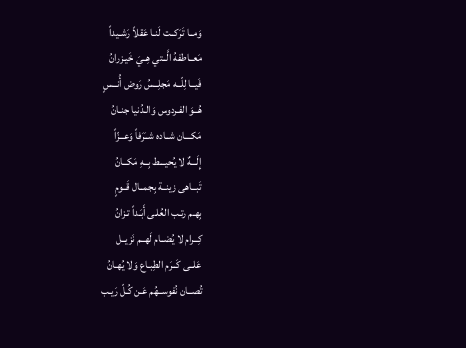وَمــا تَرَكــت لَنـا عَقلاً رَشـيداً
مَعــاطفهُ الَّــتي هِــيَ خَيـزرانُ
فَيــا لِلّــه مَجلِــسُ رَوض أُنــسٍ
هُــوَ الفـردوس وَالـدُنيا جنـانُ
مَكـــان شــاده شــَرَفاً وَعــزّاً
إِلَـــهٌ لا يُحيـــط بِــهِ مَكــانُ
تَبــاهى زينــة بِجمــال قَــومٍ
بِهـم رتـب العُلـى أَبَـداً تـزانُ
كِــرام لا يُضــام لَهــم نَزيــل
عَلــى كَــرَم الطِبـاع وَلا يُهـانُ
تُصــان نُفوســهُم عَـن كُـلّ رَيـب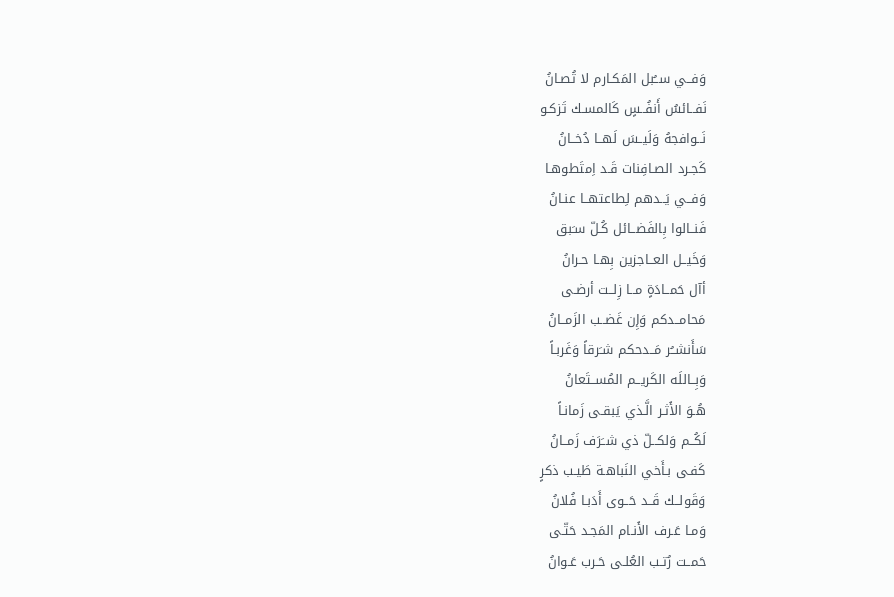وَفــي ســُبل المَكـارم لا تُصـانُ
نَفــائسُ أَنفُــسٍ كَالمسـك تَزكـو
نَــوافجهُ وَلَيــسَ لَهــا دُخــانُ
كَجـرد الصـافِنات قَـد اِمتَطوهـا
وَفــي يَــدهم لِطاعتهــا عنـانُ
فَنــالوا بِالفَضــائل كُـلّ سـَبق
وَخَيــل العــاجزين بِهـا حـرانُ
أآل حَمــادَةٍ مــا زِلــت أرضـى
مَحامــدكم وَإِن غَضــب الزَمــانُ
سَأَنشــُر مَــدحكم شـَرقاً وَغَربـاً
وَبِــاللَه الكَريــم المُســتَعانُ
هُـوَ الأَثـر الَّـذي يَبقـى زَمانـاً
لَكُــم وَلكــلّ ذي شــَرَف زَمــانُ
كَفـى بـأَخي النَباهـة طَيـب ذكرٍ
وَقَولــك قَــد حَــوى أَدَبـا فُلانُ
وَمـا عَـرف الأَنـام المَجـد حَتّـى
حَمــت رُتـب العُلـى حَـرب عَـوانُ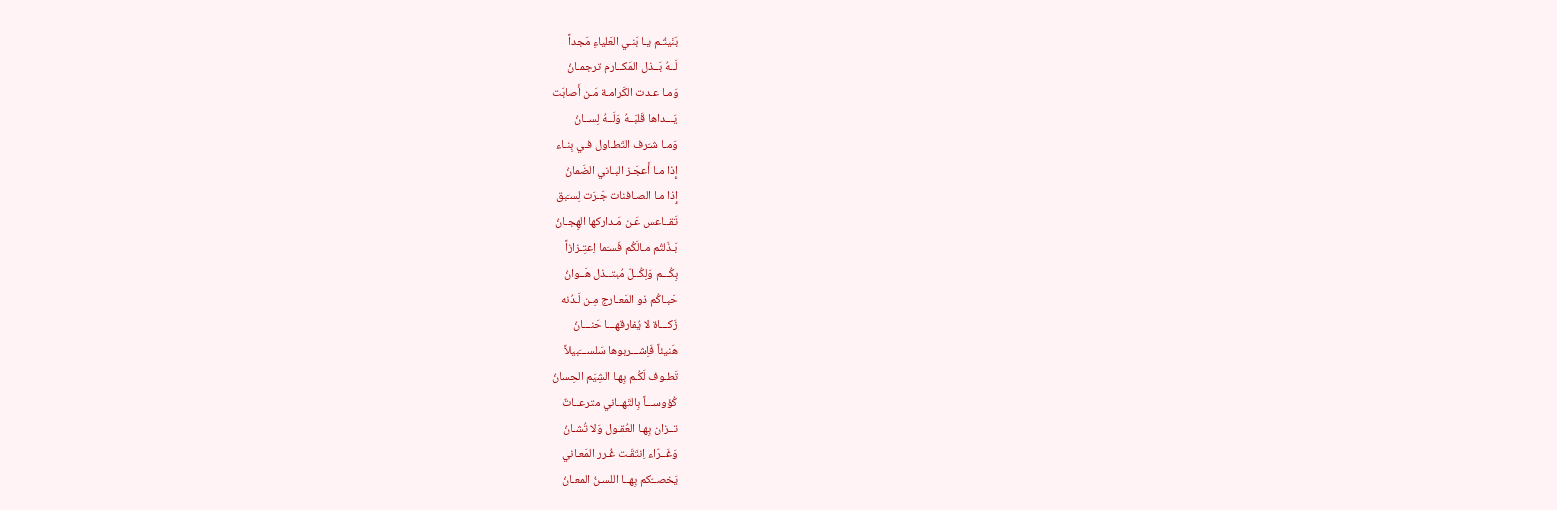بَنَيتُـم يـا بَنـي العَلياءِ مَجداً
لَــهُ بَــذل المَكــارم ترجمـانُ
وَمـا عـدت الكَرامـة مَـن أَصابَت
يَـــداها قَلبَــهُ وَلَــهُ لِســانُ
وَمـا شـَرف التَطـاول فـي بِنـاء
إِذا مـا أَعجَـز البـاني الضَمانُ
إِذا مـا الصـافنات جَـرَت لِسـَبق
تَقــاعس عَـن مَـداركها الهِجـانُ
بَـذَلتُم مـالَكُم فَسـَما اِعتِـزازاً
بِكُـــم وَلِكُــلّ مُبتــذل هَــوانُ
حَبـاكُم ذو المَعـارج مِـن لَـدُنه
زَكـــاة لا يُفارقهـــا حَنـــانُ
هَنيئاً فَاِشـــربوها سَلســـَبيلاً
تَطـوف لَكُـم بِهـا الشِيَم الحِسانُ
كُؤوســـاً بِالتَهــاني مترعــاتٌ
تــزان بِهـا العُقـول وَلا تُشـانُ
وَغَــرّاء اِنتَقَـت غُـرر المَعـاني
يَخصــّكم بِهــا اللسـنُ المعـانُ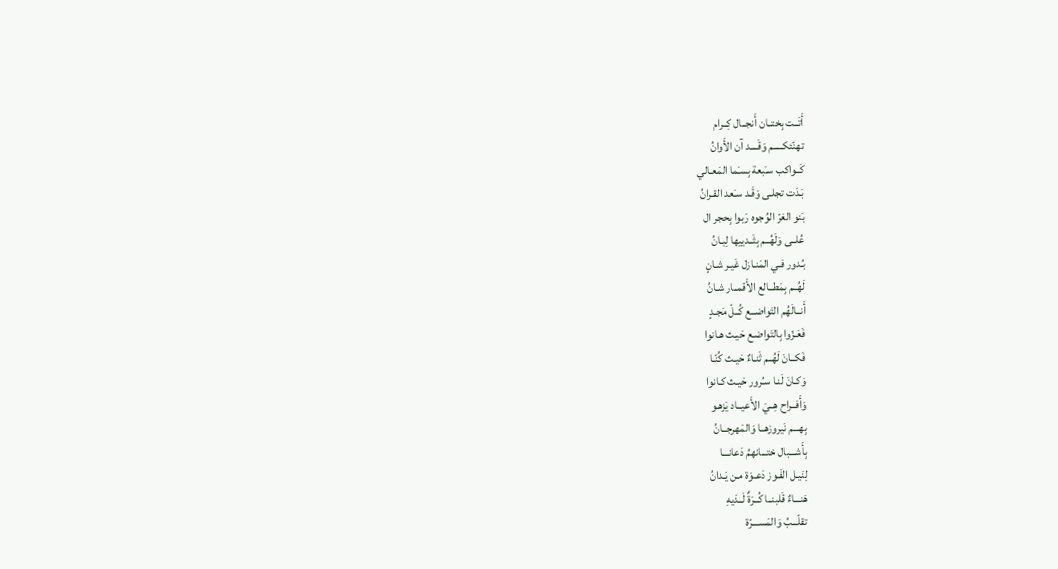أَتَــت بِختــان أَنجــال كِــرام
تهنّئكـــــم وَقَــــد آن الأَوانُ
كَــواكب سـَبعة بِسـَما المَعـالي
بَـدَت تجلـى وَقَـد سـَعد القـرانُ
بَنو الغرّ الوُجوه رَبوا بِحجر ال
عُلــى وَلَهُــم بِثَــدييها لِبـانُ
بُـدور فـي المَنـازل غَيـر شـانٍ
لَهُــم بِمَطــالع الأَقمــار شـانُ
أَنــالَهُم التَواضــع كُــلّ مَجـدٍ
فَعَـزّوا بِالتَواضـع حَيـث هـانوا
فَكــانَ لَهُــم ثَنـاءٌ حَيـث كُنّـا
وَكـانَ لَنـا سـُرور حَيـث كـانوا
وَأَفــراح هِــيَ الأَعيــاد يَزهـو
بِهـــم نَيروزهــا وَالمَهرجــانُ
بِأَشـــبال ختـــانهمُ دَعانـــا
لِنَيـل الفَـوز دَعـوَة مـن يَـدانُ
هَنـــاءٌ قَلبنــا كُــرَةٌ لَــدَيهِ
تقلّـــبُ وَالمَســـرّة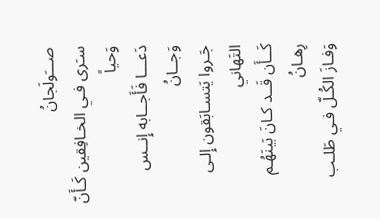صـــَولَجانُ
سـَرى فـي الخـافِقين كَـأَنّ وَحياً
دَعـــا فَأَجــابه إِنــس وَجــانُ
جَـروا يَتسـابَقون إِلـى التَهاني
كَــأَن قَــد كـانَ بَينَهُـم رِهـانُ
وَفـازَ الكُـلّ فـي طَلـب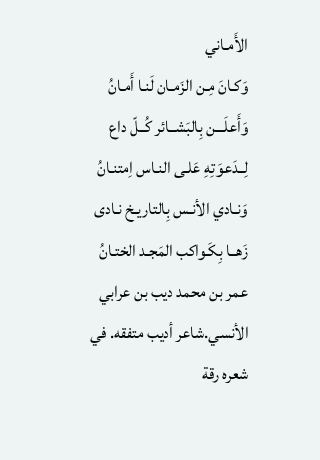الأَمـاني
وَكـانَ مِـن الزَمـان لَنـا أَمـانُ
وَأَعلَـــن بِالبَشــائر كُــلّ داع
لِــدَعوَتِهِ عَلـى النـاس اِمتنـانُ
وَنـادي الأنـس بِالتاريـخ نـادى
زَهــا بِكَـواكب المَجـد الختـانُ
عمر بن محمد ديب بن عرابي الأنسي.شاعر أديب متفقه. في شعره رقة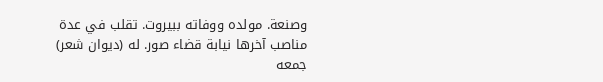وصنعة. مولده ووفاته ببيروت. تقلب في عدة مناصب آخرها نيابة قضاء صور. له (ديوان شعر) جمعه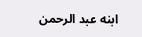ابنه عبد الرحمن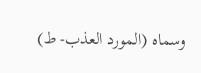وسماه (المورد العذب- ط)